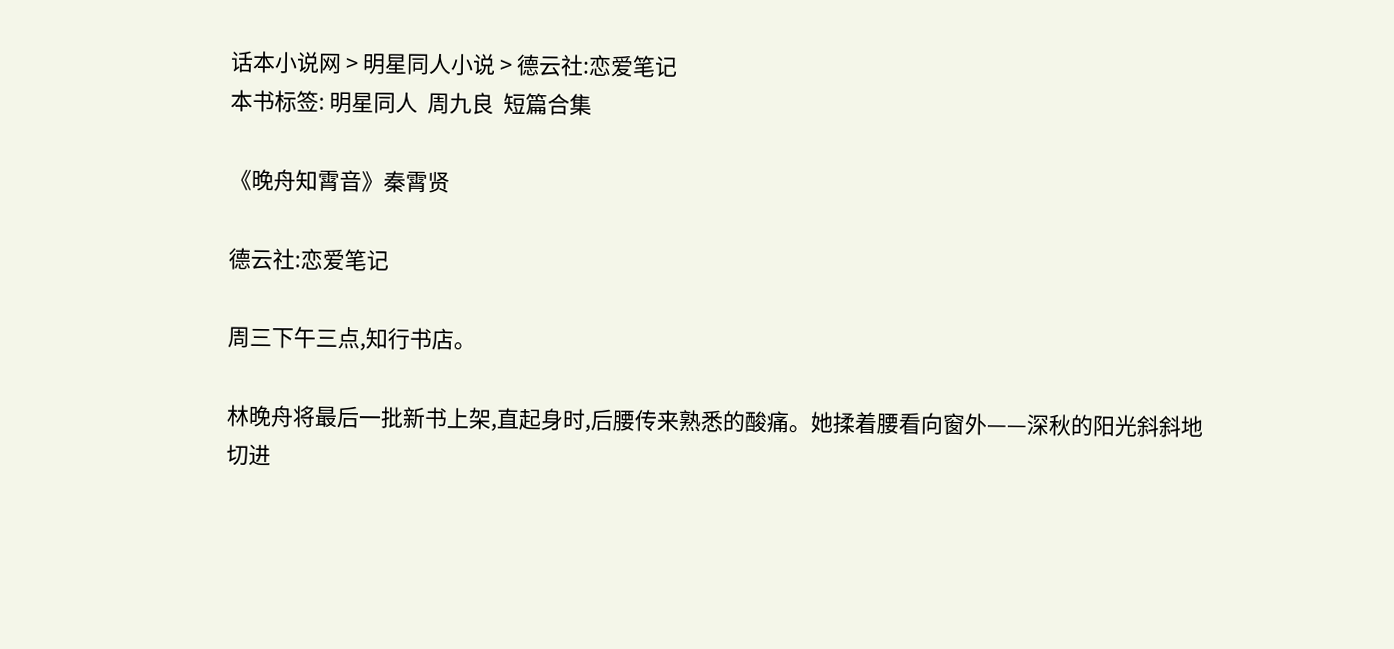话本小说网 > 明星同人小说 > 德云社:恋爱笔记
本书标签: 明星同人  周九良  短篇合集

《晚舟知霄音》秦霄贤

德云社:恋爱笔记

周三下午三点,知行书店。

林晚舟将最后一批新书上架,直起身时,后腰传来熟悉的酸痛。她揉着腰看向窗外——深秋的阳光斜斜地切进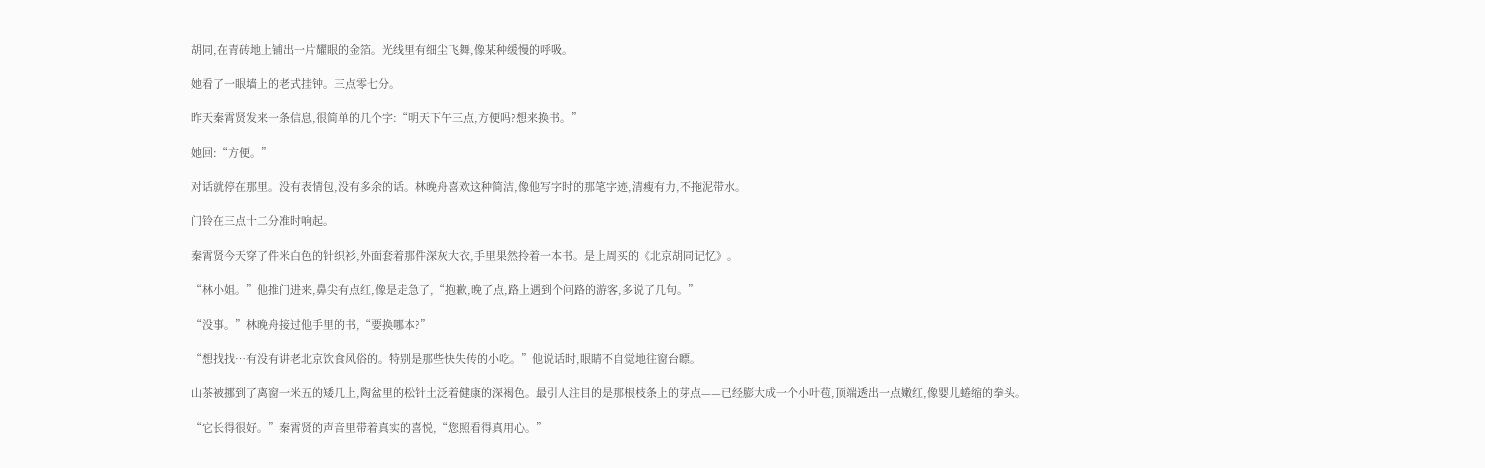胡同,在青砖地上铺出一片耀眼的金箔。光线里有细尘飞舞,像某种缓慢的呼吸。

她看了一眼墙上的老式挂钟。三点零七分。

昨天秦霄贤发来一条信息,很简单的几个字:“明天下午三点,方便吗?想来换书。”

她回:“方便。”

对话就停在那里。没有表情包,没有多余的话。林晚舟喜欢这种简洁,像他写字时的那笔字迹,清瘦有力,不拖泥带水。

门铃在三点十二分准时响起。

秦霄贤今天穿了件米白色的针织衫,外面套着那件深灰大衣,手里果然拎着一本书。是上周买的《北京胡同记忆》。

“林小姐。”他推门进来,鼻尖有点红,像是走急了,“抱歉,晚了点,路上遇到个问路的游客,多说了几句。”

“没事。”林晚舟接过他手里的书,“要换哪本?”

“想找找…有没有讲老北京饮食风俗的。特别是那些快失传的小吃。”他说话时,眼睛不自觉地往窗台瞟。

山茶被挪到了离窗一米五的矮几上,陶盆里的松针土泛着健康的深褐色。最引人注目的是那根枝条上的芽点——已经膨大成一个小叶苞,顶端透出一点嫩红,像婴儿蜷缩的拳头。

“它长得很好。”秦霄贤的声音里带着真实的喜悦,“您照看得真用心。”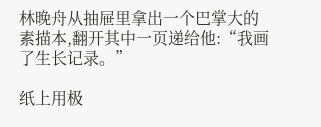林晚舟从抽屉里拿出一个巴掌大的素描本,翻开其中一页递给他:“我画了生长记录。”

纸上用极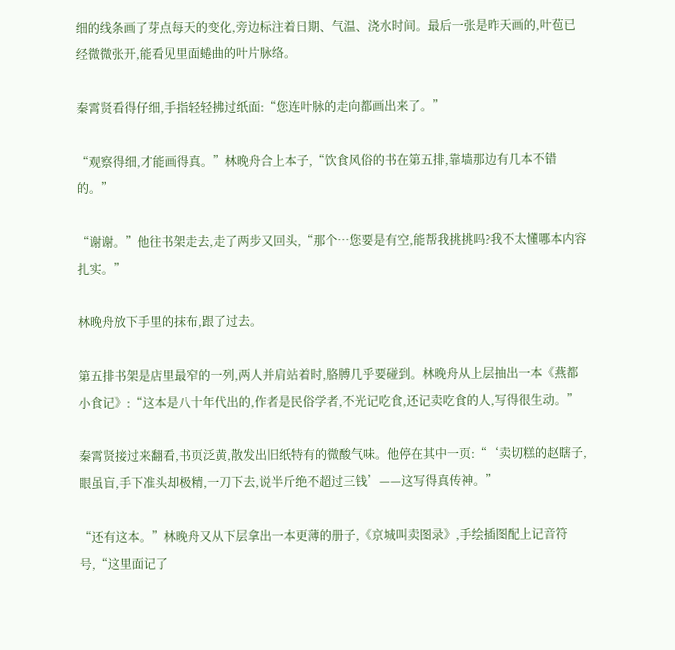细的线条画了芽点每天的变化,旁边标注着日期、气温、浇水时间。最后一张是昨天画的,叶苞已经微微张开,能看见里面蜷曲的叶片脉络。

秦霄贤看得仔细,手指轻轻拂过纸面:“您连叶脉的走向都画出来了。”

“观察得细,才能画得真。”林晚舟合上本子,“饮食风俗的书在第五排,靠墙那边有几本不错的。”

“谢谢。”他往书架走去,走了两步又回头,“那个…您要是有空,能帮我挑挑吗?我不太懂哪本内容扎实。”

林晚舟放下手里的抹布,跟了过去。

第五排书架是店里最窄的一列,两人并肩站着时,胳膊几乎要碰到。林晚舟从上层抽出一本《燕都小食记》:“这本是八十年代出的,作者是民俗学者,不光记吃食,还记卖吃食的人,写得很生动。”

秦霄贤接过来翻看,书页泛黄,散发出旧纸特有的微酸气味。他停在其中一页:“‘卖切糕的赵瞎子,眼虽盲,手下准头却极精,一刀下去,说半斤绝不超过三钱’——这写得真传神。”

“还有这本。”林晚舟又从下层拿出一本更薄的册子,《京城叫卖图录》,手绘插图配上记音符号,“这里面记了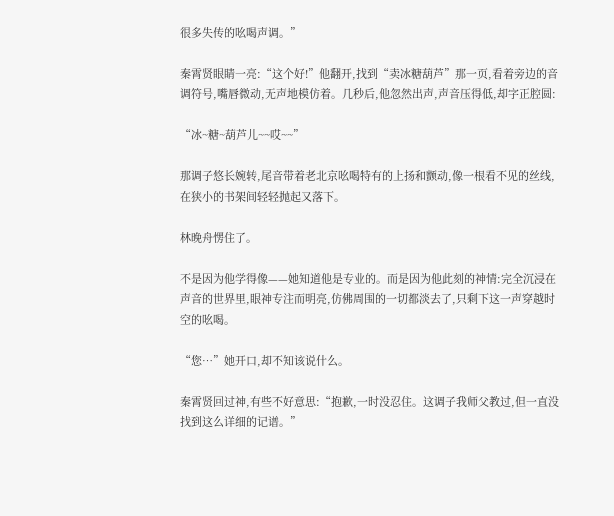很多失传的吆喝声调。”

秦霄贤眼睛一亮:“这个好!”他翻开,找到“卖冰糖葫芦”那一页,看着旁边的音调符号,嘴唇微动,无声地模仿着。几秒后,他忽然出声,声音压得低,却字正腔圆:

“冰~糖~葫芦儿~~哎~~”

那调子悠长婉转,尾音带着老北京吆喝特有的上扬和颤动,像一根看不见的丝线,在狭小的书架间轻轻抛起又落下。

林晚舟愣住了。

不是因为他学得像——她知道他是专业的。而是因为他此刻的神情:完全沉浸在声音的世界里,眼神专注而明亮,仿佛周围的一切都淡去了,只剩下这一声穿越时空的吆喝。

“您…”她开口,却不知该说什么。

秦霄贤回过神,有些不好意思:“抱歉,一时没忍住。这调子我师父教过,但一直没找到这么详细的记谱。”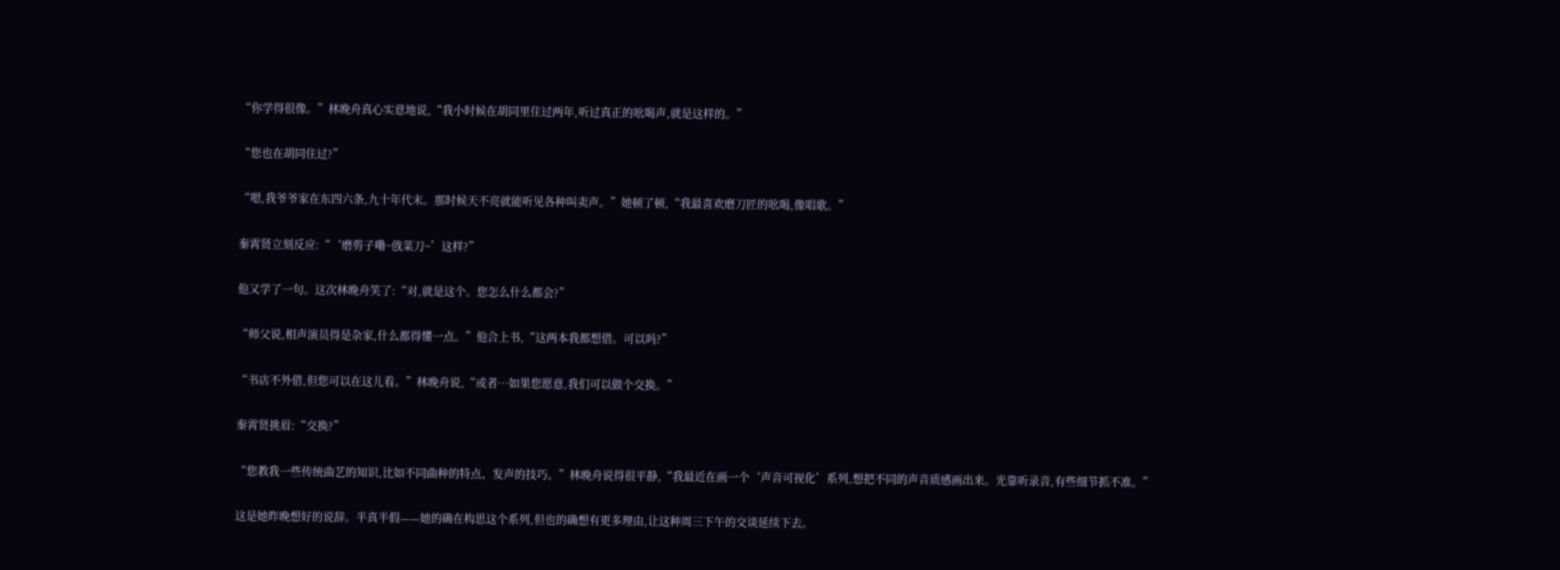“你学得很像。”林晚舟真心实意地说,“我小时候在胡同里住过两年,听过真正的吆喝声,就是这样的。”

“您也在胡同住过?”

“嗯,我爷爷家在东四六条,九十年代末。那时候天不亮就能听见各种叫卖声。”她顿了顿,“我最喜欢磨刀匠的吆喝,像唱歌。”

秦霄贤立刻反应:“‘磨剪子嘞~戗菜刀~’这样?”

他又学了一句。这次林晚舟笑了:“对,就是这个。您怎么什么都会?”

“师父说,相声演员得是杂家,什么都得懂一点。”他合上书,“这两本我都想借。可以吗?”

“书店不外借,但您可以在这儿看。”林晚舟说,“或者…如果您愿意,我们可以做个交换。”

秦霄贤挑眉:“交换?”

“您教我一些传统曲艺的知识,比如不同曲种的特点、发声的技巧。”林晚舟说得很平静,“我最近在画一个‘声音可视化’系列,想把不同的声音质感画出来。光靠听录音,有些细节抓不准。”

这是她昨晚想好的说辞。半真半假——她的确在构思这个系列,但也的确想有更多理由,让这种周三下午的交谈延续下去。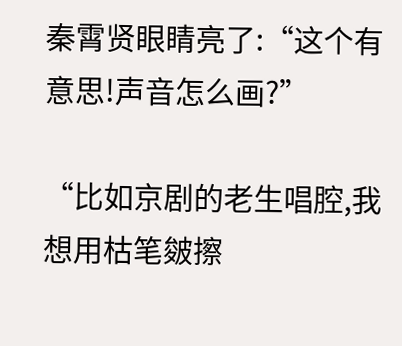秦霄贤眼睛亮了:“这个有意思!声音怎么画?”

“比如京剧的老生唱腔,我想用枯笔皴擦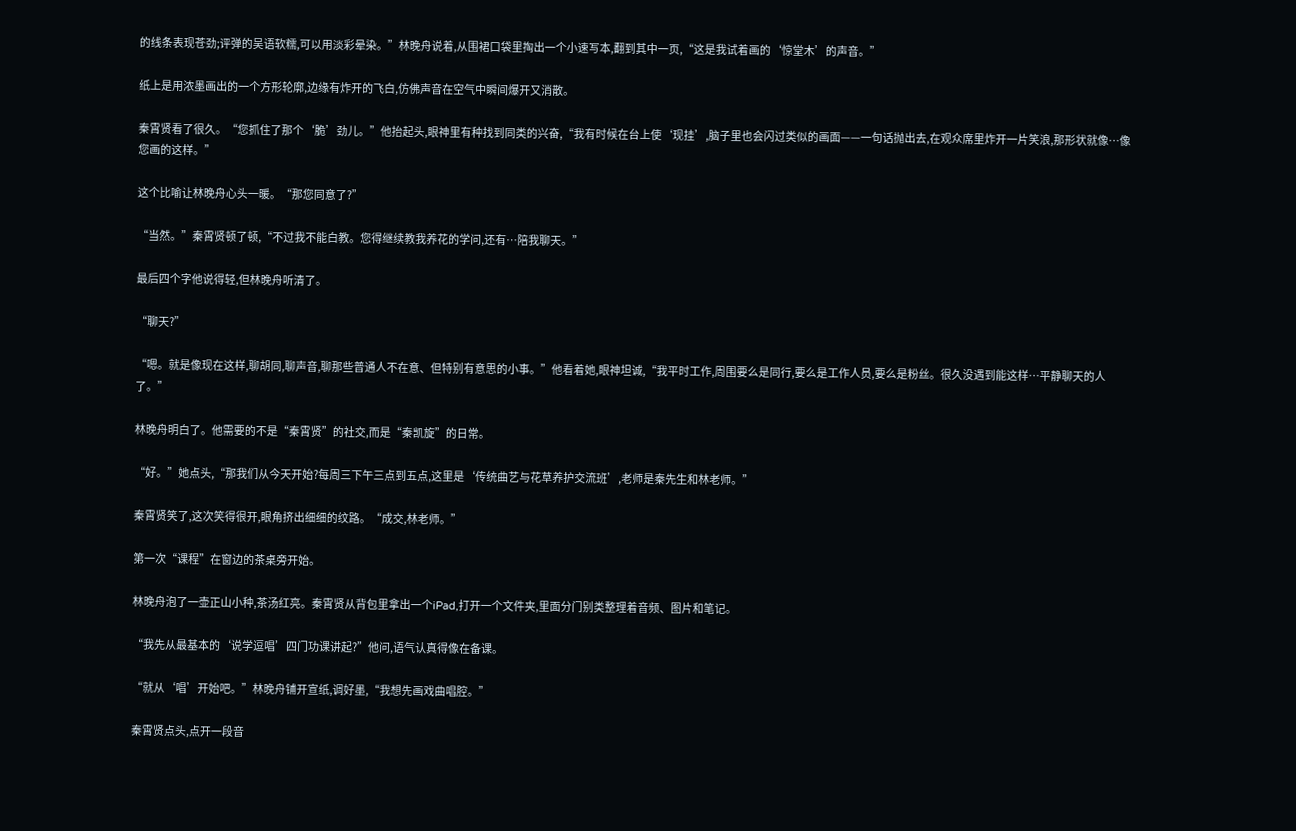的线条表现苍劲;评弹的吴语软糯,可以用淡彩晕染。”林晚舟说着,从围裙口袋里掏出一个小速写本,翻到其中一页,“这是我试着画的‘惊堂木’的声音。”

纸上是用浓墨画出的一个方形轮廓,边缘有炸开的飞白,仿佛声音在空气中瞬间爆开又消散。

秦霄贤看了很久。“您抓住了那个‘脆’劲儿。”他抬起头,眼神里有种找到同类的兴奋,“我有时候在台上使‘现挂’,脑子里也会闪过类似的画面——一句话抛出去,在观众席里炸开一片笑浪,那形状就像…像您画的这样。”

这个比喻让林晚舟心头一暖。“那您同意了?”

“当然。”秦霄贤顿了顿,“不过我不能白教。您得继续教我养花的学问,还有…陪我聊天。”

最后四个字他说得轻,但林晚舟听清了。

“聊天?”

“嗯。就是像现在这样,聊胡同,聊声音,聊那些普通人不在意、但特别有意思的小事。”他看着她,眼神坦诚,“我平时工作,周围要么是同行,要么是工作人员,要么是粉丝。很久没遇到能这样…平静聊天的人了。”

林晚舟明白了。他需要的不是“秦霄贤”的社交,而是“秦凯旋”的日常。

“好。”她点头,“那我们从今天开始?每周三下午三点到五点,这里是‘传统曲艺与花草养护交流班’,老师是秦先生和林老师。”

秦霄贤笑了,这次笑得很开,眼角挤出细细的纹路。“成交,林老师。”

第一次“课程”在窗边的茶桌旁开始。

林晚舟泡了一壶正山小种,茶汤红亮。秦霄贤从背包里拿出一个iPad,打开一个文件夹,里面分门别类整理着音频、图片和笔记。

“我先从最基本的‘说学逗唱’四门功课讲起?”他问,语气认真得像在备课。

“就从‘唱’开始吧。”林晚舟铺开宣纸,调好墨,“我想先画戏曲唱腔。”

秦霄贤点头,点开一段音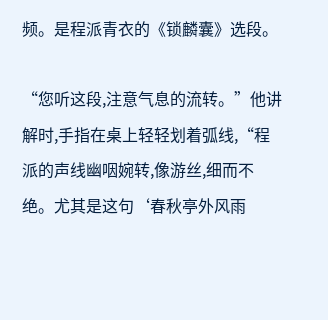频。是程派青衣的《锁麟囊》选段。

“您听这段,注意气息的流转。”他讲解时,手指在桌上轻轻划着弧线,“程派的声线幽咽婉转,像游丝,细而不绝。尤其是这句‘春秋亭外风雨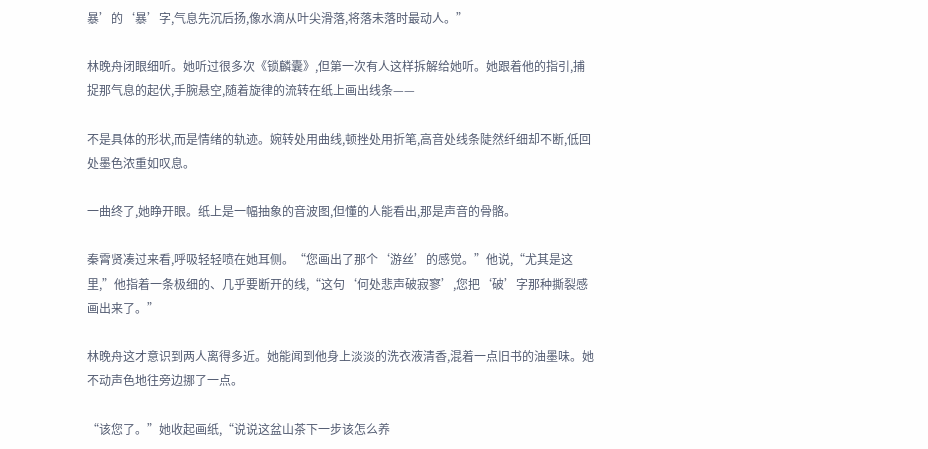暴’的‘暴’字,气息先沉后扬,像水滴从叶尖滑落,将落未落时最动人。”

林晚舟闭眼细听。她听过很多次《锁麟囊》,但第一次有人这样拆解给她听。她跟着他的指引,捕捉那气息的起伏,手腕悬空,随着旋律的流转在纸上画出线条——

不是具体的形状,而是情绪的轨迹。婉转处用曲线,顿挫处用折笔,高音处线条陡然纤细却不断,低回处墨色浓重如叹息。

一曲终了,她睁开眼。纸上是一幅抽象的音波图,但懂的人能看出,那是声音的骨骼。

秦霄贤凑过来看,呼吸轻轻喷在她耳侧。“您画出了那个‘游丝’的感觉。”他说,“尤其是这里,”他指着一条极细的、几乎要断开的线,“这句‘何处悲声破寂寥’,您把‘破’字那种撕裂感画出来了。”

林晚舟这才意识到两人离得多近。她能闻到他身上淡淡的洗衣液清香,混着一点旧书的油墨味。她不动声色地往旁边挪了一点。

“该您了。”她收起画纸,“说说这盆山茶下一步该怎么养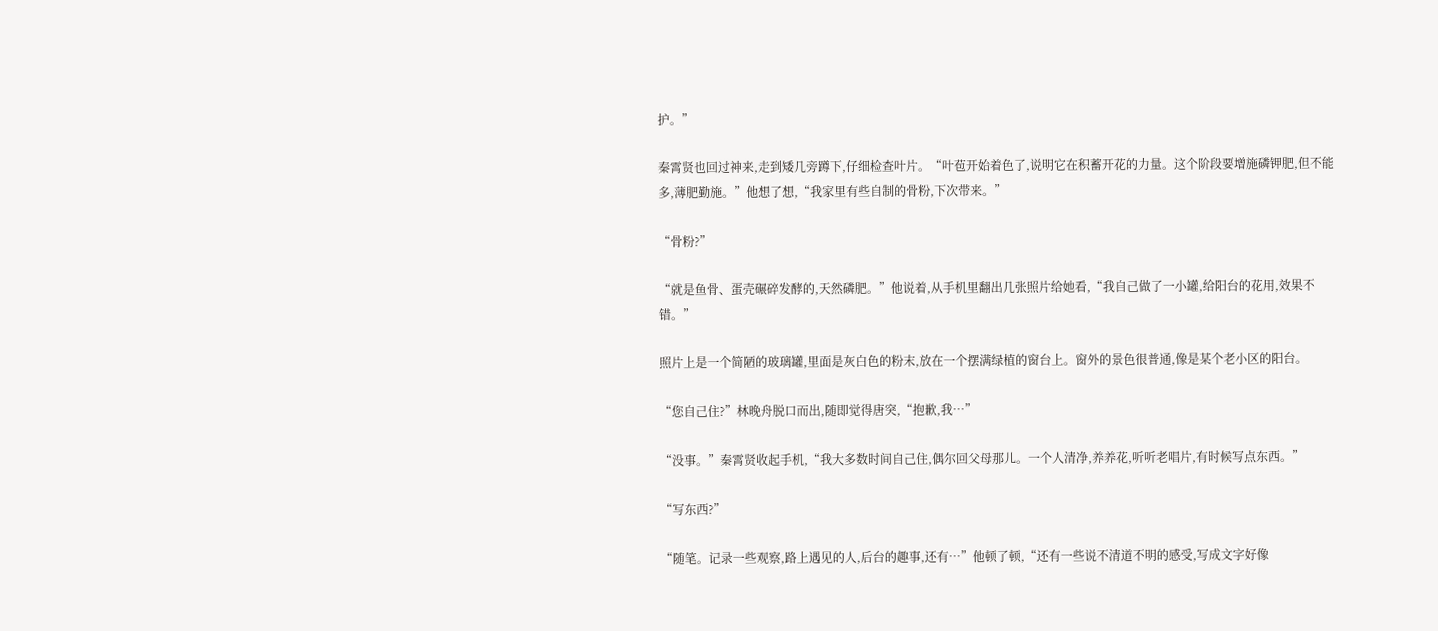护。”

秦霄贤也回过神来,走到矮几旁蹲下,仔细检查叶片。“叶苞开始着色了,说明它在积蓄开花的力量。这个阶段要增施磷钾肥,但不能多,薄肥勤施。”他想了想,“我家里有些自制的骨粉,下次带来。”

“骨粉?”

“就是鱼骨、蛋壳碾碎发酵的,天然磷肥。”他说着,从手机里翻出几张照片给她看,“我自己做了一小罐,给阳台的花用,效果不错。”

照片上是一个简陋的玻璃罐,里面是灰白色的粉末,放在一个摆满绿植的窗台上。窗外的景色很普通,像是某个老小区的阳台。

“您自己住?”林晚舟脱口而出,随即觉得唐突,“抱歉,我…”

“没事。”秦霄贤收起手机,“我大多数时间自己住,偶尔回父母那儿。一个人清净,养养花,听听老唱片,有时候写点东西。”

“写东西?”

“随笔。记录一些观察,路上遇见的人,后台的趣事,还有…”他顿了顿,“还有一些说不清道不明的感受,写成文字好像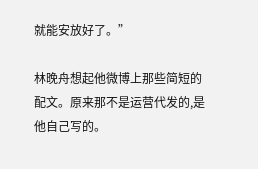就能安放好了。”

林晚舟想起他微博上那些简短的配文。原来那不是运营代发的,是他自己写的。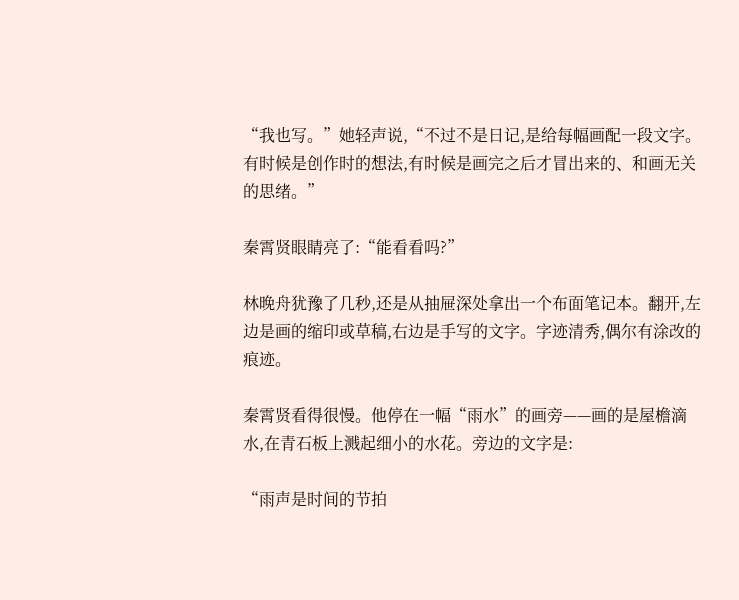“我也写。”她轻声说,“不过不是日记,是给每幅画配一段文字。有时候是创作时的想法,有时候是画完之后才冒出来的、和画无关的思绪。”

秦霄贤眼睛亮了:“能看看吗?”

林晚舟犹豫了几秒,还是从抽屉深处拿出一个布面笔记本。翻开,左边是画的缩印或草稿,右边是手写的文字。字迹清秀,偶尔有涂改的痕迹。

秦霄贤看得很慢。他停在一幅“雨水”的画旁——画的是屋檐滴水,在青石板上溅起细小的水花。旁边的文字是:

“雨声是时间的节拍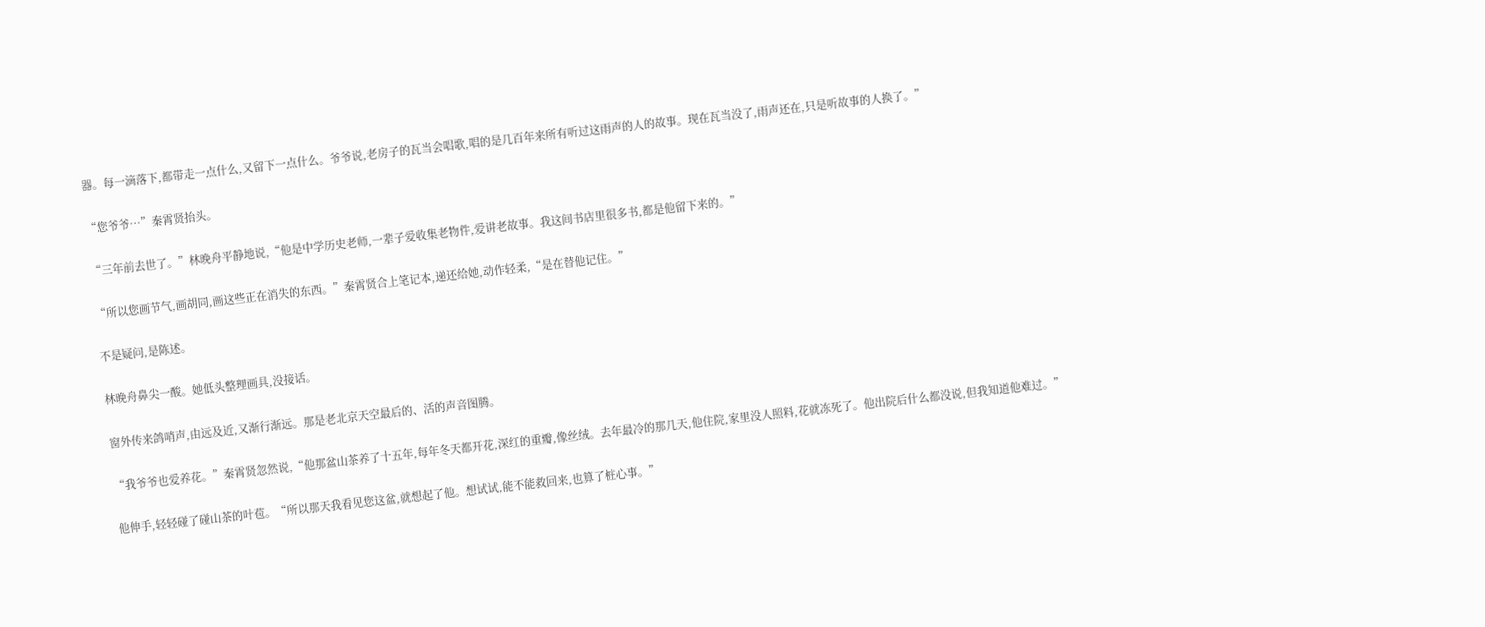器。每一滴落下,都带走一点什么,又留下一点什么。爷爷说,老房子的瓦当会唱歌,唱的是几百年来所有听过这雨声的人的故事。现在瓦当没了,雨声还在,只是听故事的人换了。”

“您爷爷…”秦霄贤抬头。

“三年前去世了。”林晚舟平静地说,“他是中学历史老师,一辈子爱收集老物件,爱讲老故事。我这间书店里很多书,都是他留下来的。”

“所以您画节气,画胡同,画这些正在消失的东西。”秦霄贤合上笔记本,递还给她,动作轻柔,“是在替他记住。”

不是疑问,是陈述。

林晚舟鼻尖一酸。她低头整理画具,没接话。

窗外传来鸽哨声,由远及近,又渐行渐远。那是老北京天空最后的、活的声音图腾。

“我爷爷也爱养花。”秦霄贤忽然说,“他那盆山茶养了十五年,每年冬天都开花,深红的重瓣,像丝绒。去年最冷的那几天,他住院,家里没人照料,花就冻死了。他出院后什么都没说,但我知道他难过。”

他伸手,轻轻碰了碰山茶的叶苞。“所以那天我看见您这盆,就想起了他。想试试,能不能救回来,也算了桩心事。”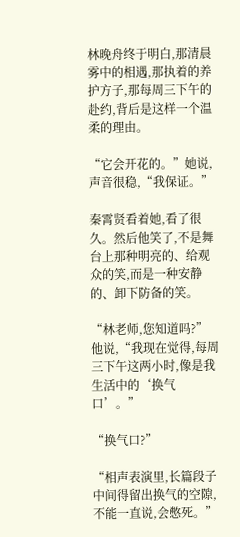林晚舟终于明白,那清晨雾中的相遇,那执着的养护方子,那每周三下午的赴约,背后是这样一个温柔的理由。

“它会开花的。”她说,声音很稳,“我保证。”

秦霄贤看着她,看了很久。然后他笑了,不是舞台上那种明亮的、给观众的笑,而是一种安静的、卸下防备的笑。

“林老师,您知道吗?”他说,“我现在觉得,每周三下午这两小时,像是我生活中的‘换气口’。”

“换气口?”

“相声表演里,长篇段子中间得留出换气的空隙,不能一直说,会憋死。”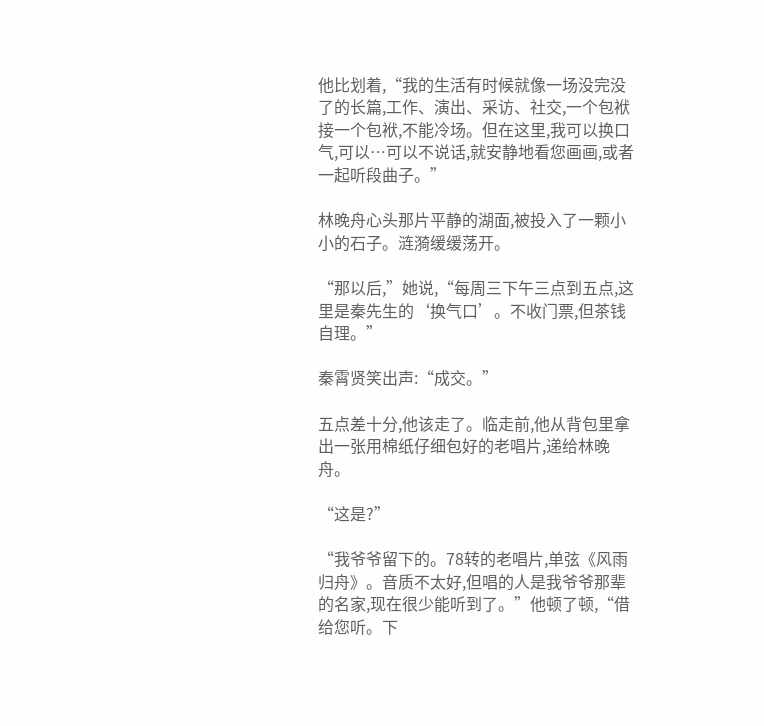他比划着,“我的生活有时候就像一场没完没了的长篇,工作、演出、采访、社交,一个包袱接一个包袱,不能冷场。但在这里,我可以换口气,可以…可以不说话,就安静地看您画画,或者一起听段曲子。”

林晚舟心头那片平静的湖面,被投入了一颗小小的石子。涟漪缓缓荡开。

“那以后,”她说,“每周三下午三点到五点,这里是秦先生的‘换气口’。不收门票,但茶钱自理。”

秦霄贤笑出声:“成交。”

五点差十分,他该走了。临走前,他从背包里拿出一张用棉纸仔细包好的老唱片,递给林晚舟。

“这是?”

“我爷爷留下的。78转的老唱片,单弦《风雨归舟》。音质不太好,但唱的人是我爷爷那辈的名家,现在很少能听到了。”他顿了顿,“借给您听。下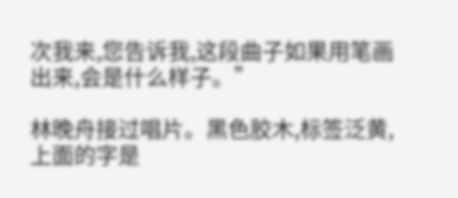次我来,您告诉我,这段曲子如果用笔画出来,会是什么样子。”

林晚舟接过唱片。黑色胶木,标签泛黄,上面的字是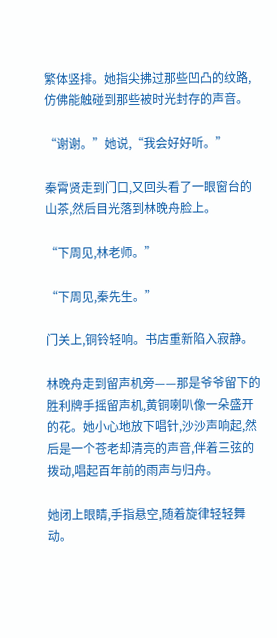繁体竖排。她指尖拂过那些凹凸的纹路,仿佛能触碰到那些被时光封存的声音。

“谢谢。”她说,“我会好好听。”

秦霄贤走到门口,又回头看了一眼窗台的山茶,然后目光落到林晚舟脸上。

“下周见,林老师。”

“下周见,秦先生。”

门关上,铜铃轻响。书店重新陷入寂静。

林晚舟走到留声机旁——那是爷爷留下的胜利牌手摇留声机,黄铜喇叭像一朵盛开的花。她小心地放下唱针,沙沙声响起,然后是一个苍老却清亮的声音,伴着三弦的拨动,唱起百年前的雨声与归舟。

她闭上眼睛,手指悬空,随着旋律轻轻舞动。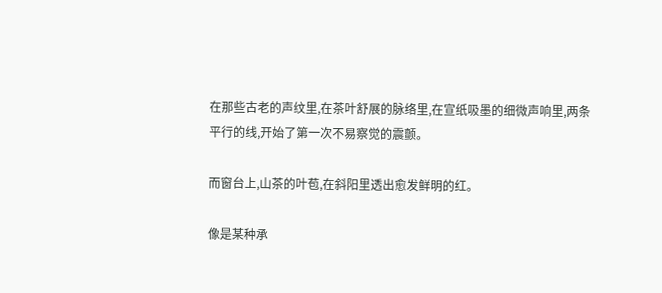在那些古老的声纹里,在茶叶舒展的脉络里,在宣纸吸墨的细微声响里,两条平行的线,开始了第一次不易察觉的震颤。

而窗台上,山茶的叶苞,在斜阳里透出愈发鲜明的红。

像是某种承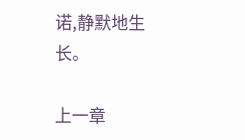诺,静默地生长。

上一章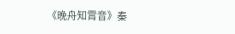《晚舟知霄音》秦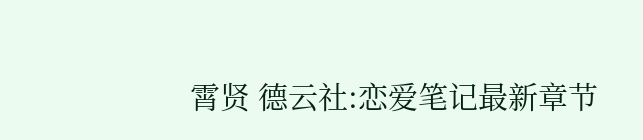霄贤 德云社:恋爱笔记最新章节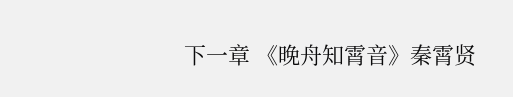下一章 《晚舟知霄音》秦霄贤